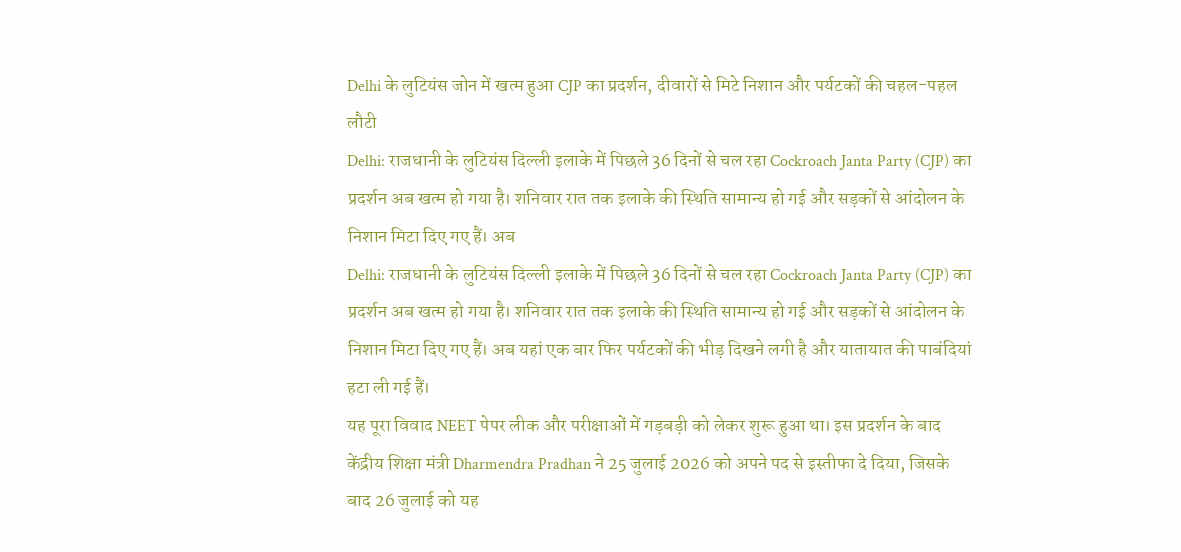Delhi के लुटियंस जोन में खत्म हुआ CJP का प्रदर्शन, दीवारों से मिटे निशान और पर्यटकों की चहल-पहल लौटी
Delhi: राजधानी के लुटियंस दिल्ली इलाके में पिछले 36 दिनों से चल रहा Cockroach Janta Party (CJP) का प्रदर्शन अब खत्म हो गया है। शनिवार रात तक इलाके की स्थिति सामान्य हो गई और सड़कों से आंदोलन के निशान मिटा दिए गए हैं। अब
Delhi: राजधानी के लुटियंस दिल्ली इलाके में पिछले 36 दिनों से चल रहा Cockroach Janta Party (CJP) का प्रदर्शन अब खत्म हो गया है। शनिवार रात तक इलाके की स्थिति सामान्य हो गई और सड़कों से आंदोलन के निशान मिटा दिए गए हैं। अब यहां एक बार फिर पर्यटकों की भीड़ दिखने लगी है और यातायात की पाबंदियां हटा ली गई हैं।
यह पूरा विवाद NEET पेपर लीक और परीक्षाओं में गड़बड़ी को लेकर शुरू हुआ था। इस प्रदर्शन के बाद केंद्रीय शिक्षा मंत्री Dharmendra Pradhan ने 25 जुलाई 2026 को अपने पद से इस्तीफा दे दिया, जिसके बाद 26 जुलाई को यह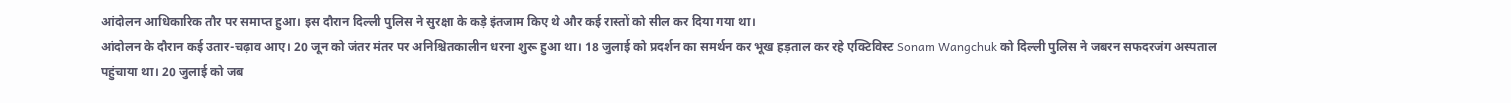आंदोलन आधिकारिक तौर पर समाप्त हुआ। इस दौरान दिल्ली पुलिस ने सुरक्षा के कड़े इंतजाम किए थे और कई रास्तों को सील कर दिया गया था।
आंदोलन के दौरान कई उतार-चढ़ाव आए। 20 जून को जंतर मंतर पर अनिश्चितकालीन धरना शुरू हुआ था। 18 जुलाई को प्रदर्शन का समर्थन कर भूख हड़ताल कर रहे एक्टिविस्ट Sonam Wangchuk को दिल्ली पुलिस ने जबरन सफदरजंग अस्पताल पहुंचाया था। 20 जुलाई को जब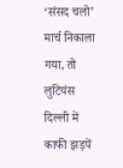‘संसद चलो’ मार्च निकाला गया, तो लुटियंस दिल्ली में काफी झड़पें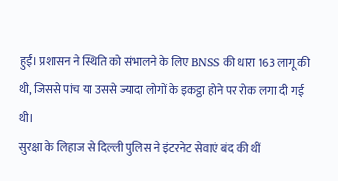हुईं। प्रशासन ने स्थिति को संभालने के लिए BNSS की धारा 163 लागू की थी, जिससे पांच या उससे ज्यादा लोगों के इकट्ठा होने पर रोक लगा दी गई थी।
सुरक्षा के लिहाज से दिल्ली पुलिस ने इंटरनेट सेवाएं बंद की थीं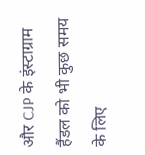और CJP के इंस्टाग्राम हैंडल को भी कुछ समय के लिए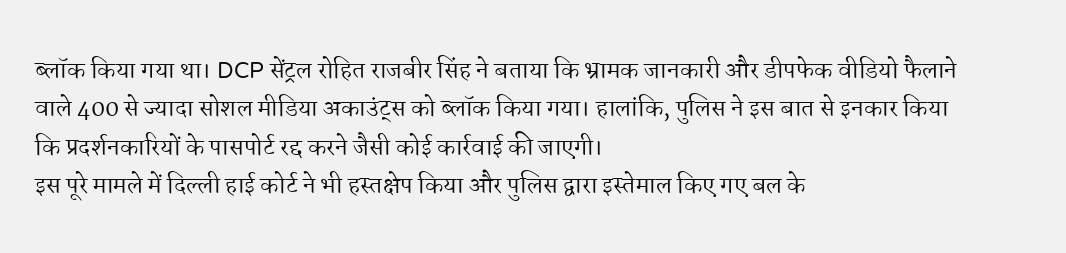ब्लॉक किया गया था। DCP सेंट्रल रोहित राजबीर सिंह ने बताया कि भ्रामक जानकारी और डीपफेक वीडियो फैलाने वाले 400 से ज्यादा सोशल मीडिया अकाउंट्स को ब्लॉक किया गया। हालांकि, पुलिस ने इस बात से इनकार किया कि प्रदर्शनकारियों के पासपोर्ट रद्द करने जैसी कोई कार्रवाई की जाएगी।
इस पूरे मामले में दिल्ली हाई कोर्ट ने भी हस्तक्षेप किया और पुलिस द्वारा इस्तेमाल किए गए बल के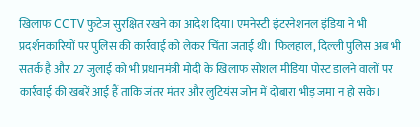खिलाफ CCTV फुटेज सुरक्षित रखने का आदेश दिया। एमनेस्टी इंटरनेशनल इंडिया ने भी प्रदर्शनकारियों पर पुलिस की कार्रवाई को लेकर चिंता जताई थी। फिलहाल, दिल्ली पुलिस अब भी सतर्क है और 27 जुलाई को भी प्रधानमंत्री मोदी के खिलाफ सोशल मीडिया पोस्ट डालने वालों पर कार्रवाई की खबरें आई हैं ताकि जंतर मंतर और लुटियंस जोन में दोबारा भीड़ जमा न हो सके।